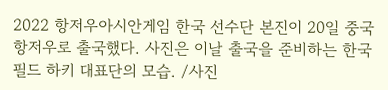2022 항저우아시안게임 한국 선수단 본진이 20일 중국 항저우로 출국했다. 사진은 이날 출국을 준비하는 한국 필드 하키 대표단의 모습. /사진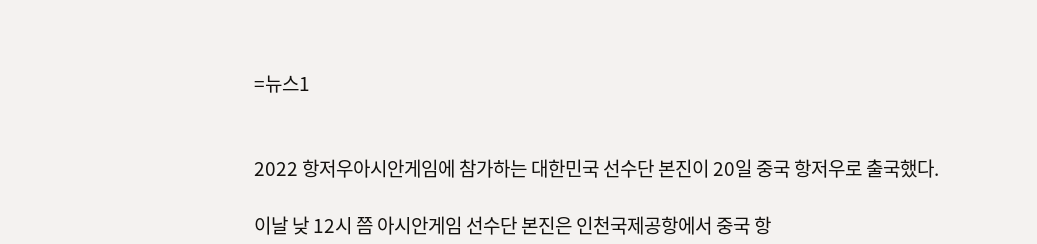=뉴스1


2022 항저우아시안게임에 참가하는 대한민국 선수단 본진이 20일 중국 항저우로 출국했다.

이날 낮 12시 쯤 아시안게임 선수단 본진은 인천국제공항에서 중국 항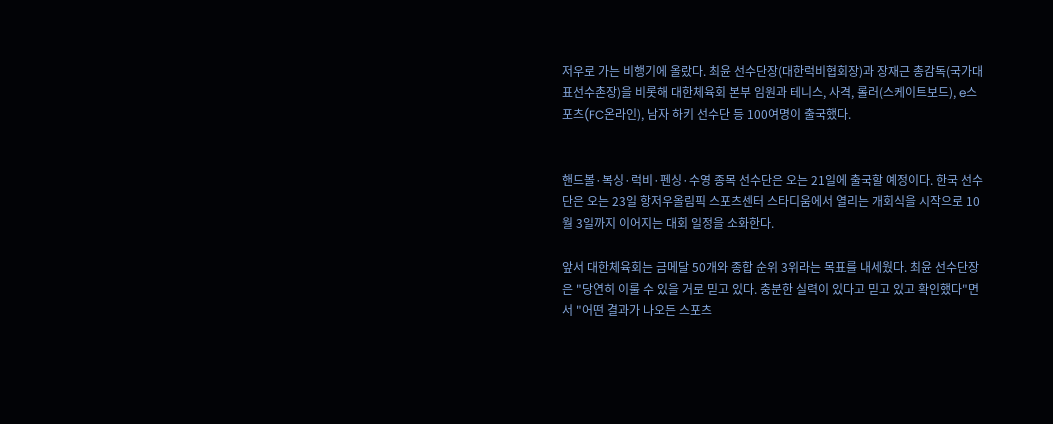저우로 가는 비행기에 올랐다. 최윤 선수단장(대한럭비협회장)과 장재근 총감독(국가대표선수촌장)을 비롯해 대한체육회 본부 임원과 테니스, 사격, 롤러(스케이트보드), e스포츠(FC온라인), 남자 하키 선수단 등 100여명이 출국했다.


핸드볼·복싱·럭비·펜싱·수영 종목 선수단은 오는 21일에 출국할 예정이다. 한국 선수단은 오는 23일 항저우올림픽 스포츠센터 스타디움에서 열리는 개회식을 시작으로 10월 3일까지 이어지는 대회 일정을 소화한다.

앞서 대한체육회는 금메달 50개와 종합 순위 3위라는 목표를 내세웠다. 최윤 선수단장은 "당연히 이룰 수 있을 거로 믿고 있다. 충분한 실력이 있다고 믿고 있고 확인했다"면서 "어떤 결과가 나오든 스포츠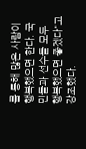를 통해 많은 사람이 행복했으면 한다. 국민들과 선수들 모두 행복했으면 좋겠다"고 강조했다.